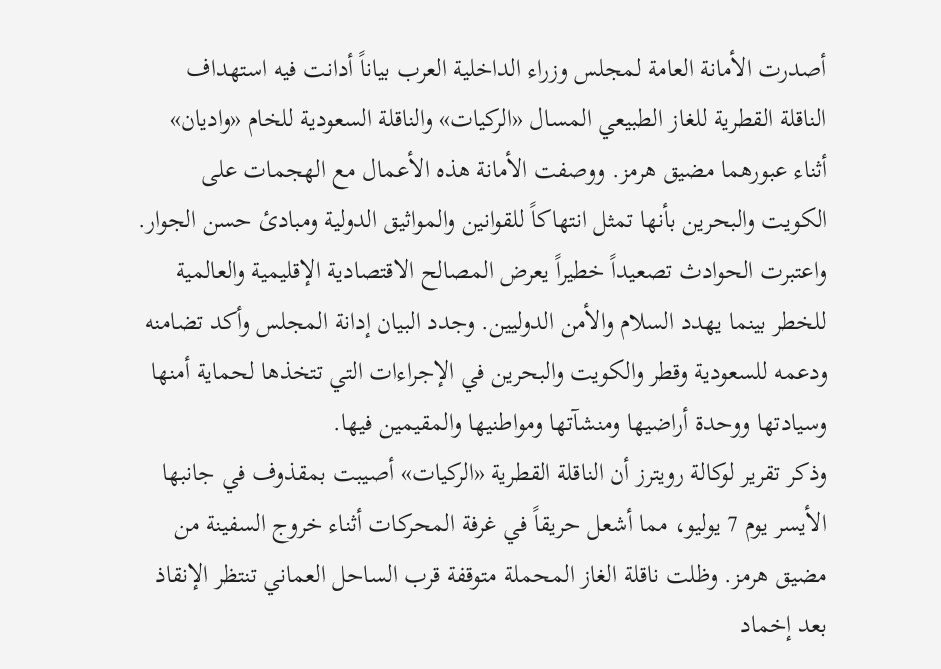أصدرت الأمانة العامة لمجلس وزراء الداخلية العرب بياناً أدانت فيه استهداف الناقلة القطرية للغاز الطبيعي المسال «الركيات» والناقلة السعودية للخام «واديان» أثناء عبورهما مضيق هرمز. ووصفت الأمانة هذه الأعمال مع الهجمات على الكويت والبحرين بأنها تمثل انتهاكاً للقوانين والمواثيق الدولية ومبادئ حسن الجوار. واعتبرت الحوادث تصعيداً خطيراً يعرض المصالح الاقتصادية الإقليمية والعالمية للخطر بينما يهدد السلام والأمن الدوليين. وجدد البيان إدانة المجلس وأكد تضامنه ودعمه للسعودية وقطر والكويت والبحرين في الإجراءات التي تتخذها لحماية أمنها وسيادتها ووحدة أراضيها ومنشآتها ومواطنيها والمقيمين فيها.
وذكر تقرير لوكالة رويترز أن الناقلة القطرية «الركيات» أصيبت بمقذوف في جانبها الأيسر يوم 7 يوليو، مما أشعل حريقاً في غرفة المحركات أثناء خروج السفينة من مضيق هرمز. وظلت ناقلة الغاز المحملة متوقفة قرب الساحل العماني تنتظر الإنقاذ بعد إخماد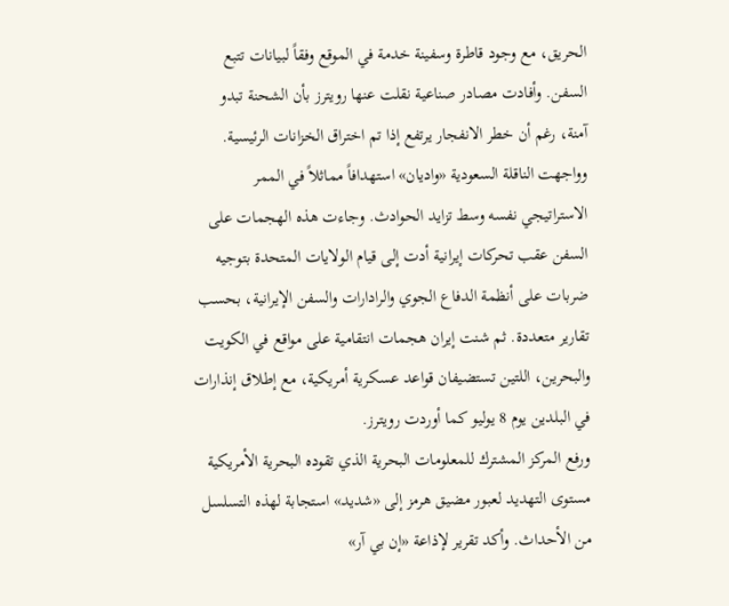الحريق، مع وجود قاطرة وسفينة خدمة في الموقع وفقاً لبيانات تتبع السفن. وأفادت مصادر صناعية نقلت عنها رويترز بأن الشحنة تبدو آمنة، رغم أن خطر الانفجار يرتفع إذا تم اختراق الخزانات الرئيسية.
وواجهت الناقلة السعودية «واديان» استهدافاً مماثلاً في الممر الاستراتيجي نفسه وسط تزايد الحوادث. وجاءت هذه الهجمات على السفن عقب تحركات إيرانية أدت إلى قيام الولايات المتحدة بتوجيه ضربات على أنظمة الدفاع الجوي والرادارات والسفن الإيرانية، بحسب تقارير متعددة. ثم شنت إيران هجمات انتقامية على مواقع في الكويت والبحرين، اللتين تستضيفان قواعد عسكرية أمريكية، مع إطلاق إنذارات في البلدين يوم 8 يوليو كما أوردت رويترز.
ورفع المركز المشترك للمعلومات البحرية الذي تقوده البحرية الأمريكية مستوى التهديد لعبور مضيق هرمز إلى «شديد» استجابة لهذه التسلسل من الأحداث. وأكد تقرير لإذاعة «إن بي آر»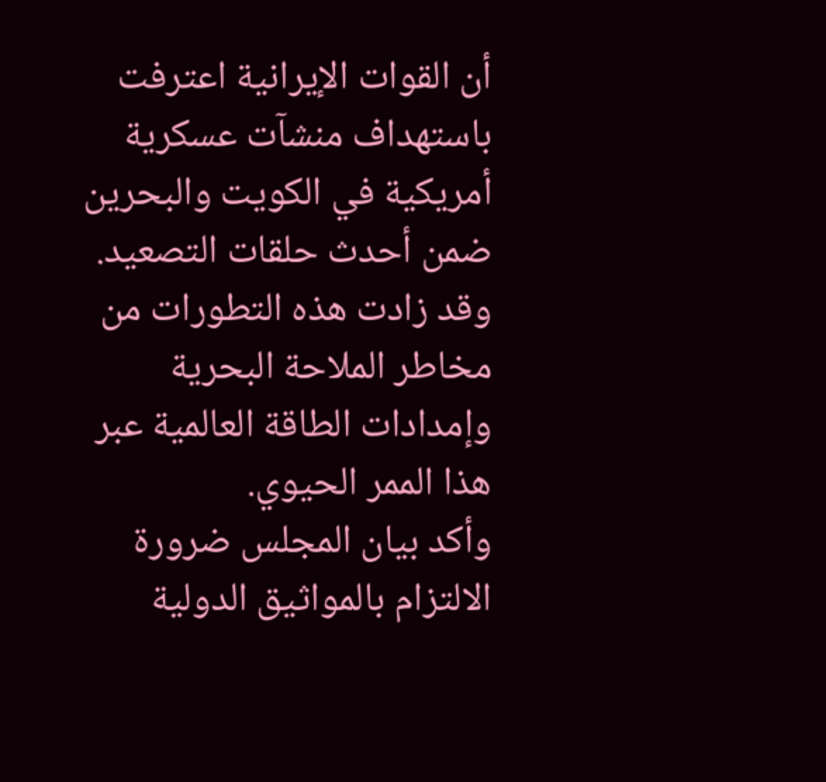أن القوات الإيرانية اعترفت باستهداف منشآت عسكرية أمريكية في الكويت والبحرين ضمن أحدث حلقات التصعيد. وقد زادت هذه التطورات من مخاطر الملاحة البحرية وإمدادات الطاقة العالمية عبر هذا الممر الحيوي.
وأكد بيان المجلس ضرورة الالتزام بالمواثيق الدولية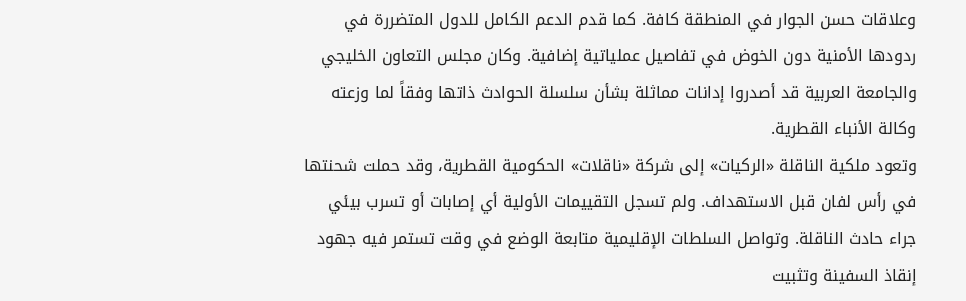وعلاقات حسن الجوار في المنطقة كافة. كما قدم الدعم الكامل للدول المتضررة في ردودها الأمنية دون الخوض في تفاصيل عملياتية إضافية. وكان مجلس التعاون الخليجي والجامعة العربية قد أصدروا إدانات مماثلة بشأن سلسلة الحوادث ذاتها وفقاً لما وزعته وكالة الأنباء القطرية.
وتعود ملكية الناقلة «الركيات» إلى شركة «ناقلات» الحكومية القطرية، وقد حملت شحنتها في رأس لفان قبل الاستهداف. ولم تسجل التقييمات الأولية أي إصابات أو تسرب بيئي جراء حادث الناقلة. وتواصل السلطات الإقليمية متابعة الوضع في وقت تستمر فيه جهود إنقاذ السفينة وتثبيت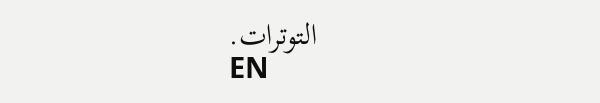التوترات.
EN